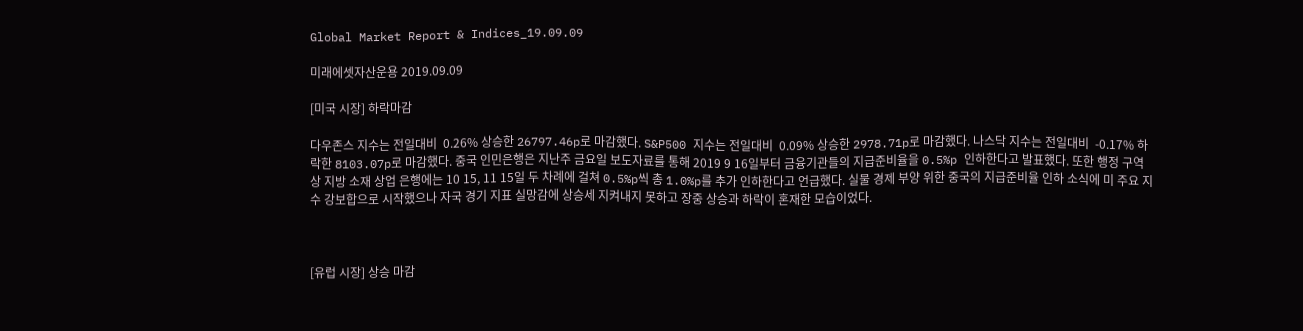Global Market Report & Indices_19.09.09

미래에셋자산운용 2019.09.09

[미국 시장] 하락마감

다우존스 지수는 전일대비  0.26% 상승한 26797.46p로 마감했다. S&P500 지수는 전일대비  0.09% 상승한 2978.71p로 마감했다. 나스닥 지수는 전일대비  -0.17% 하락한 8103.07p로 마감했다. 중국 인민은행은 지난주 금요일 보도자료를 통해 2019 9 16일부터 금융기관들의 지급준비율을 0.5%p 인하한다고 발표했다. 또한 행정 구역 상 지방 소재 상업 은행에는 10 15, 11 15일 두 차례에 걸쳐 0.5%p씩 총 1.0%p를 추가 인하한다고 언급했다. 실물 경제 부양 위한 중국의 지급준비율 인하 소식에 미 주요 지수 강보합으로 시작했으나 자국 경기 지표 실망감에 상승세 지켜내지 못하고 장중 상승과 하락이 혼재한 모습이었다.



[유럽 시장] 상승 마감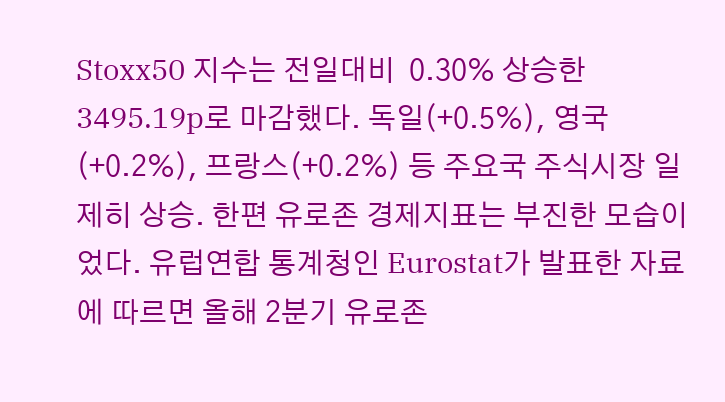Stoxx50 지수는 전일대비  0.30% 상승한 3495.19p로 마감했다. 독일(+0.5%), 영국(+0.2%), 프랑스(+0.2%) 등 주요국 주식시장 일제히 상승. 한편 유로존 경제지표는 부진한 모습이었다. 유럽연합 통계청인 Eurostat가 발표한 자료에 따르면 올해 2분기 유로존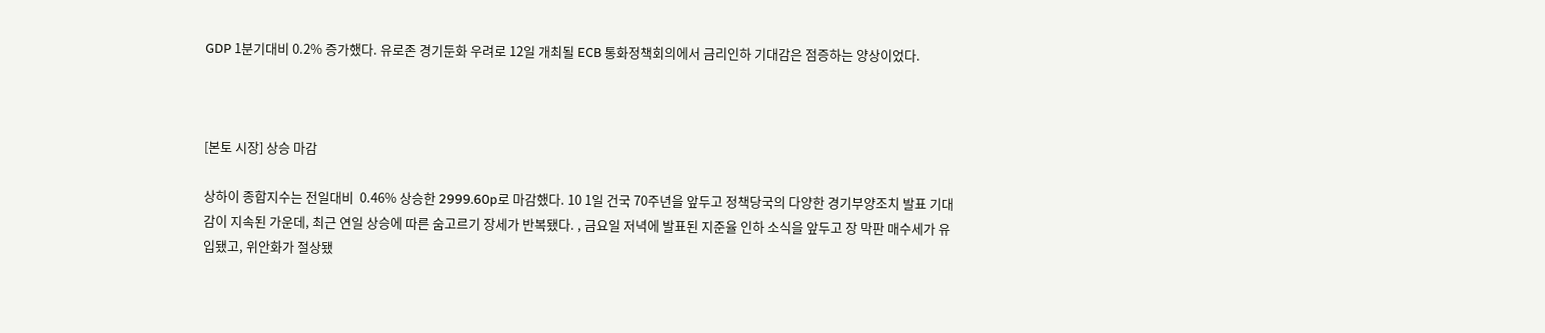GDP 1분기대비 0.2% 증가했다. 유로존 경기둔화 우려로 12일 개최될 ECB 통화정책회의에서 금리인하 기대감은 점증하는 양상이었다.



[본토 시장] 상승 마감

상하이 종합지수는 전일대비  0.46% 상승한 2999.60p로 마감했다. 10 1일 건국 70주년을 앞두고 정책당국의 다양한 경기부양조치 발표 기대감이 지속된 가운데, 최근 연일 상승에 따른 숨고르기 장세가 반복됐다. , 금요일 저녁에 발표된 지준율 인하 소식을 앞두고 장 막판 매수세가 유입됐고, 위안화가 절상됐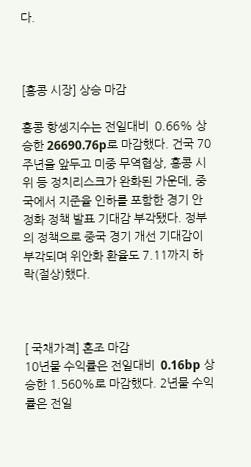다.



[홍콩 시장] 상승 마감

홍콩 항셍지수는 전일대비  0.66% 상승한 26690.76p로 마감했다. 건국 70주년을 앞두고 미중 무역협상, 홍콩 시위 등 정치리스크가 완화된 가운데, 중국에서 지준율 인하를 포함한 경기 안정화 정책 발표 기대감 부각됐다. 정부의 정책으로 중국 경기 개선 기대감이 부각되며 위안화 환율도 7.11까지 하락(절상)했다.



[ 국채가격] 혼조 마감
10년물 수익률은 전일대비  0.16bp 상승한 1.560%로 마감했다. 2년물 수익률은 전일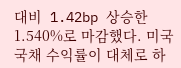대비  1.42bp 상승한 1.540%로 마감했다. 미국 국채 수익률이 대체로 하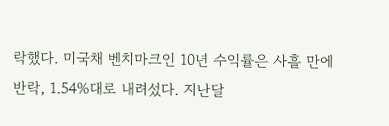락했다. 미국채 벤치마크인 10년 수익률은 사흘 만에 반락, 1.54%대로 내려섰다. 지난달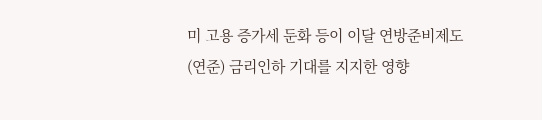미 고용 증가세 둔화 등이 이달 연방준비제도(연준) 금리인하 기대를 지지한 영향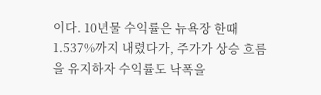이다. 10년물 수익률은 뉴욕장 한때 1.537%까지 내렸다가, 주가가 상승 흐름을 유지하자 수익률도 낙폭을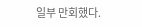일부 만회했다.